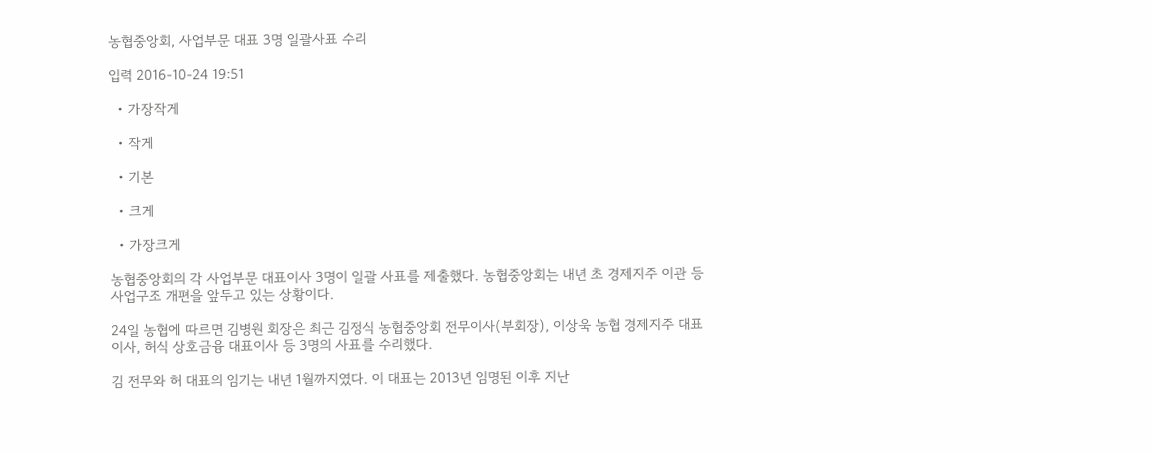농협중앙회, 사업부문 대표 3명 일괄사표 수리

입력 2016-10-24 19:51

  • 가장작게

  • 작게

  • 기본

  • 크게

  • 가장크게

농협중앙회의 각 사업부문 대표이사 3명이 일괄 사표를 제출했다. 농협중앙회는 내년 초 경제지주 이관 등 사업구조 개편을 앞두고 있는 상황이다.

24일 농협에 따르면 김병원 회장은 최근 김정식 농협중앙회 전무이사(부회장), 이상욱 농협 경제지주 대표이사, 허식 상호금융 대표이사 등 3명의 사표를 수리했다.

김 전무와 허 대표의 임기는 내년 1월까지였다. 이 대표는 2013년 임명된 이후 지난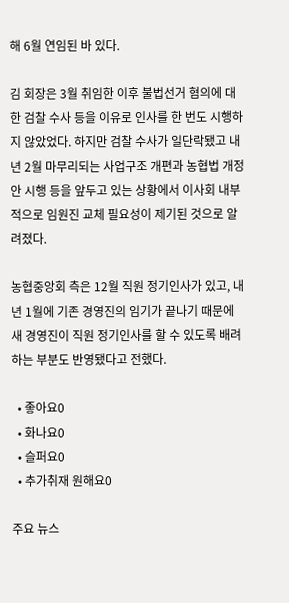해 6월 연임된 바 있다.

김 회장은 3월 취임한 이후 불법선거 혐의에 대한 검찰 수사 등을 이유로 인사를 한 번도 시행하지 않았었다. 하지만 검찰 수사가 일단락됐고 내년 2월 마무리되는 사업구조 개편과 농협법 개정안 시행 등을 앞두고 있는 상황에서 이사회 내부적으로 임원진 교체 필요성이 제기된 것으로 알려졌다.

농협중앙회 측은 12월 직원 정기인사가 있고, 내년 1월에 기존 경영진의 임기가 끝나기 때문에 새 경영진이 직원 정기인사를 할 수 있도록 배려하는 부분도 반영됐다고 전했다.

  • 좋아요0
  • 화나요0
  • 슬퍼요0
  • 추가취재 원해요0

주요 뉴스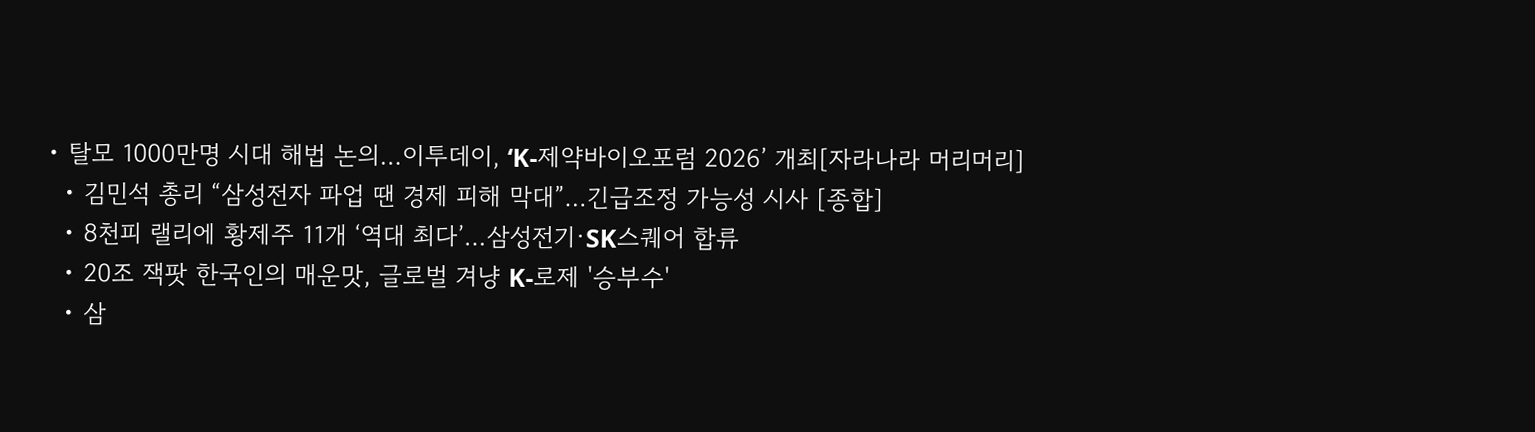• 탈모 1000만명 시대 해법 논의…이투데이, ‘K-제약바이오포럼 2026’ 개최[자라나라 머리머리]
  • 김민석 총리 “삼성전자 파업 땐 경제 피해 막대”…긴급조정 가능성 시사 [종합]
  • 8천피 랠리에 황제주 11개 ‘역대 최다’…삼성전기·SK스퀘어 합류
  • 20조 잭팟 한국인의 매운맛, 글로벌 겨냥 K-로제 '승부수'
  • 삼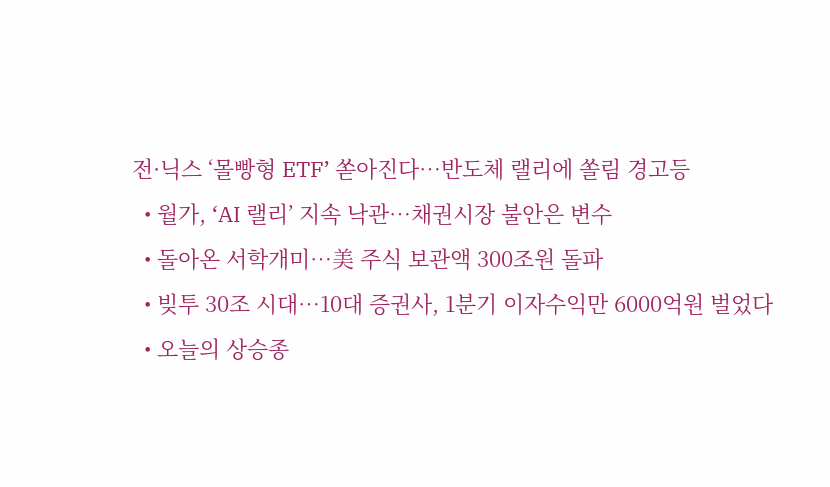전·닉스 ‘몰빵형 ETF’ 쏟아진다…반도체 랠리에 쏠림 경고등
  • 월가, ‘AI 랠리’ 지속 낙관…채권시장 불안은 변수
  • 돌아온 서학개미…美 주식 보관액 300조원 돌파
  • 빚투 30조 시대…10대 증권사, 1분기 이자수익만 6000억원 벌었다
  • 오늘의 상승종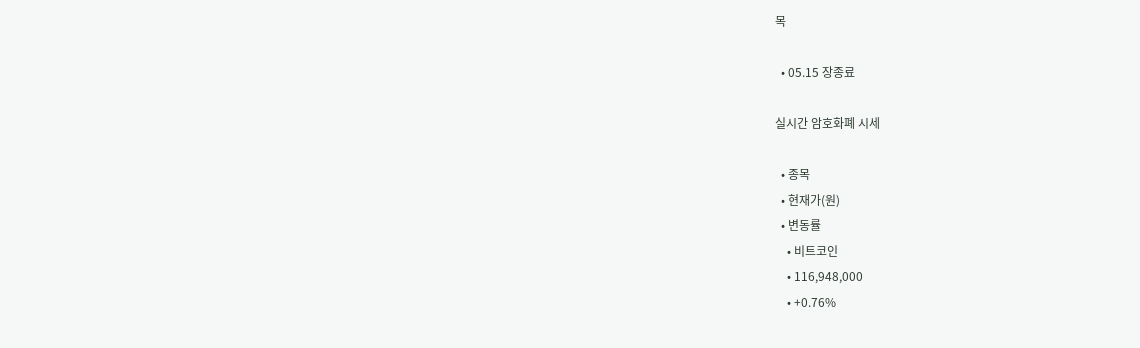목

  • 05.15 장종료

실시간 암호화폐 시세

  • 종목
  • 현재가(원)
  • 변동률
    • 비트코인
    • 116,948,000
    • +0.76%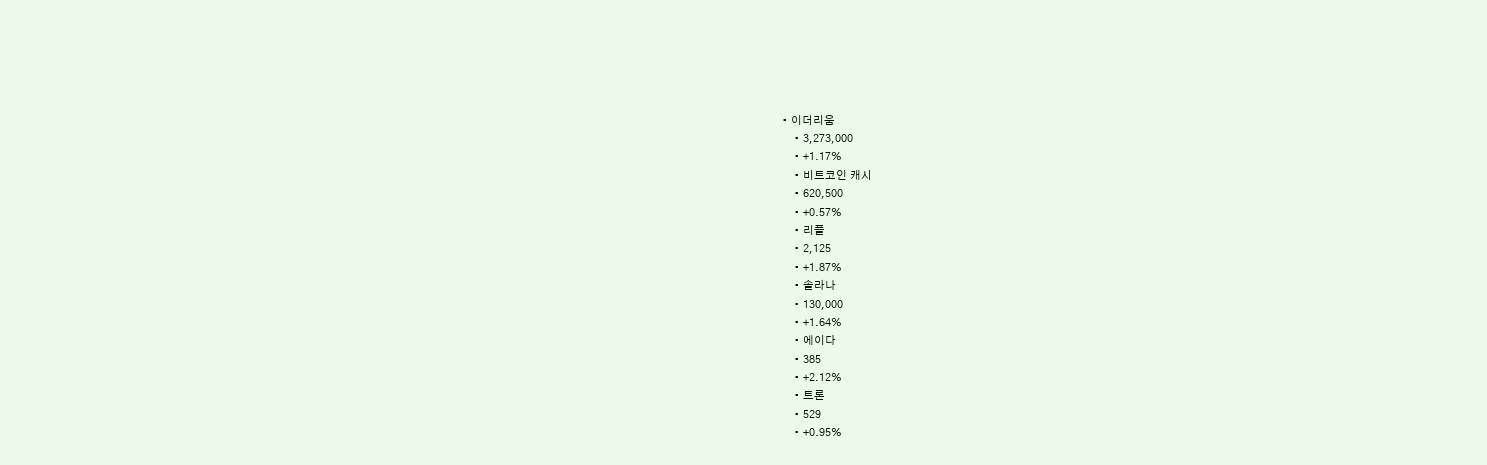• 이더리움
    • 3,273,000
    • +1.17%
    • 비트코인 캐시
    • 620,500
    • +0.57%
    • 리플
    • 2,125
    • +1.87%
    • 솔라나
    • 130,000
    • +1.64%
    • 에이다
    • 385
    • +2.12%
    • 트론
    • 529
    • +0.95%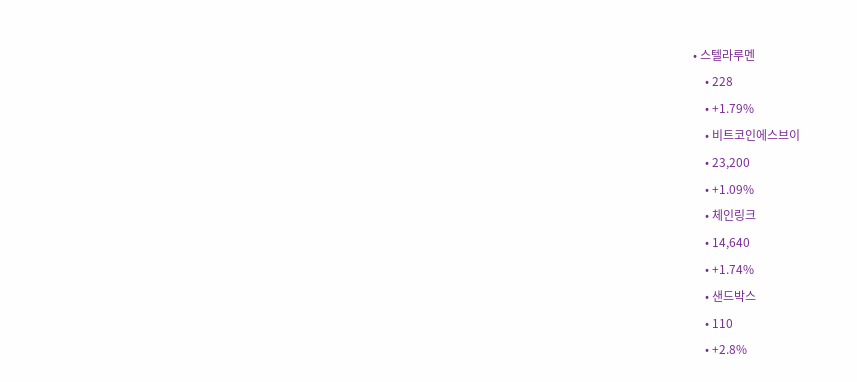• 스텔라루멘
    • 228
    • +1.79%
    • 비트코인에스브이
    • 23,200
    • +1.09%
    • 체인링크
    • 14,640
    • +1.74%
    • 샌드박스
    • 110
    • +2.8%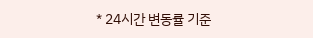* 24시간 변동률 기준